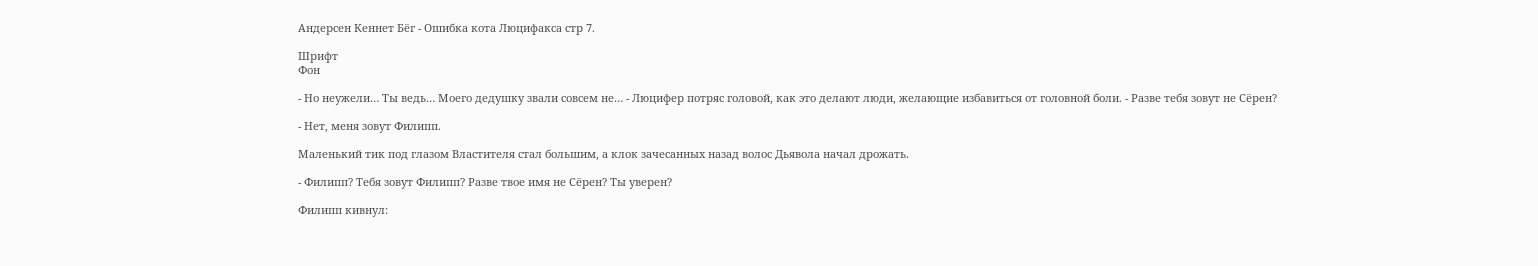Андерсен Кеннет Бёг - Ошибка кота Люцифакса стр 7.

Шрифт
Фон

- Но неужели… Ты ведь… Моего дедушку звали совсем не… - Люцифер потряс головой, как это делают люди, желающие избавиться от головной боли. - Разве тебя зовут не Сёрен?

- Нет, меня зовут Филипп.

Маленький тик под глазом Властителя стал большим, а клок зачесанных назад волос Дьявола начал дрожать.

- Филипп? Тебя зовут Филипп? Разве твое имя не Сёрен? Ты уверен?

Филипп кивнул: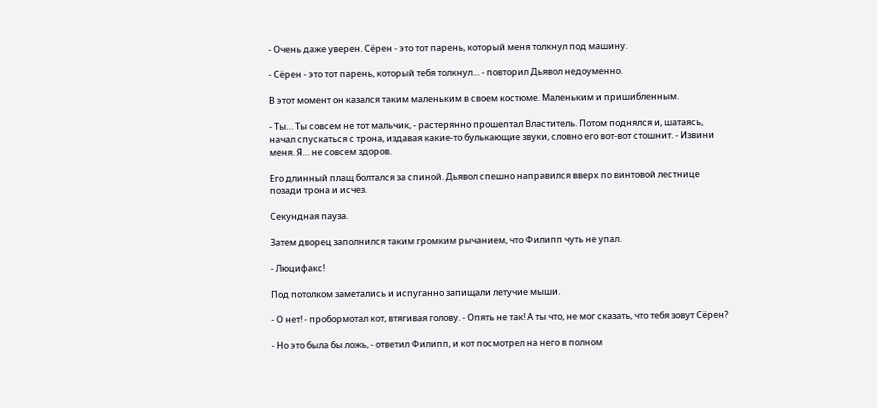- Очень даже уверен. Сёрен - это тот парень, который меня толкнул под машину.

- Сёрен - это тот парень, который тебя толкнул… - повторил Дьявол недоуменно.

В этот момент он казался таким маленьким в своем костюме. Маленьким и пришибленным.

- Ты… Ты совсем не тот мальчик, - растерянно прошептал Властитель. Потом поднялся и, шатаясь, начал спускаться с трона, издавая какие-то булькающие звуки, словно его вот-вот стошнит. - Извини меня. Я… не совсем здоров.

Его длинный плащ болтался за спиной. Дьявол спешно направился вверх по винтовой лестнице позади трона и исчез.

Секундная пауза.

Затем дворец заполнился таким громким рычанием, что Филипп чуть не упал.

- Люцифакс!

Под потолком заметались и испуганно запищали летучие мыши.

- О нет! - пробормотал кот, втягивая голову. - Опять не так! А ты что, не мог сказать, что тебя зовут Сёрен?

- Но это была бы ложь, - ответил Филипп, и кот посмотрел на него в полном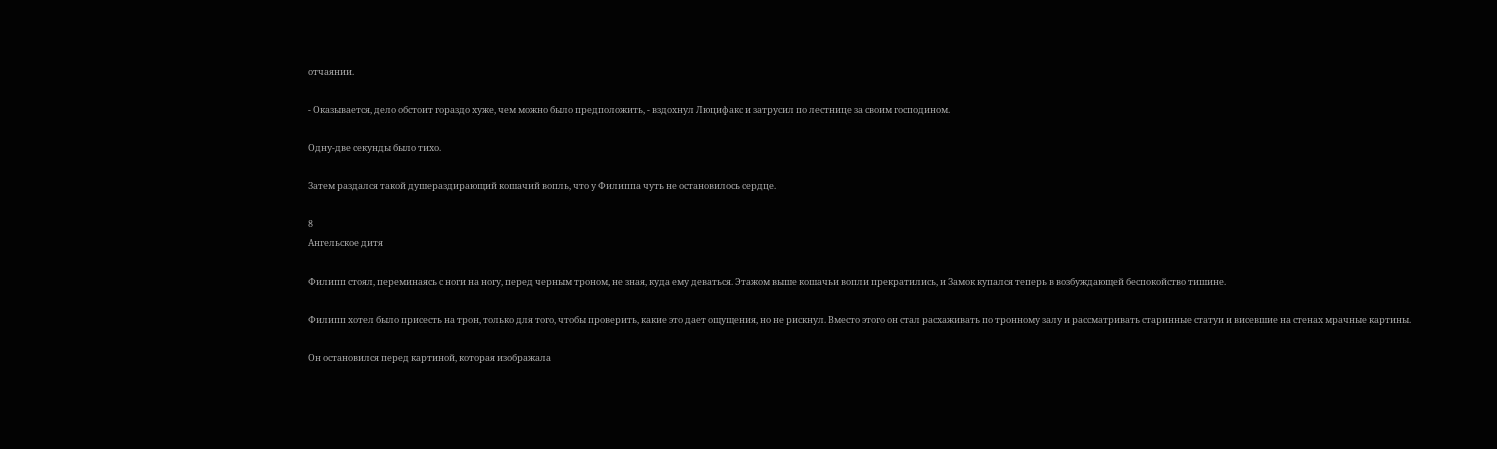отчаянии.

- Оказывается, дело обстоит гораздо хуже, чем можно было предположить, - вздохнул Люцифакс и затрусил по лестнице за своим господином.

Одну-две секунды было тихо.

Затем раздался такой душераздирающий кошачий вопль, что у Филиппа чуть не остановилось сердце.

8
Ангельское дитя

Филипп стоял, переминаясь с ноги на ногу, перед черным троном, не зная, куда ему деваться. Этажом выше кошачьи вопли прекратились, и Замок купался теперь в возбуждающей беспокойство тишине.

Филипп хотел было присесть на трон, только для того, чтобы проверить, какие это дает ощущения, но не рискнул. Вместо этого он стал расхаживать по тронному залу и рассматривать старинные статуи и висевшие на стенах мрачные картины.

Он остановился перед картиной, которая изображала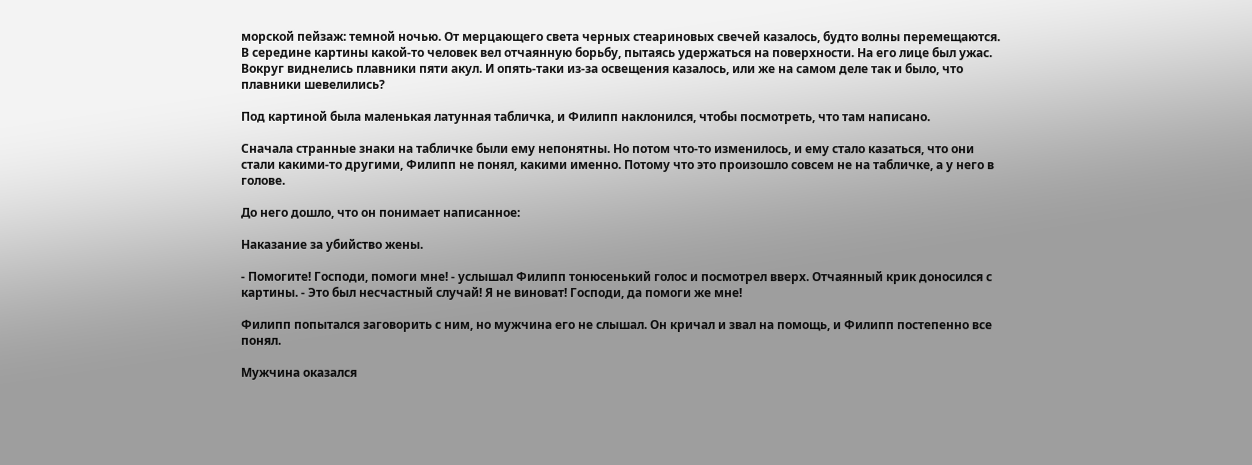морской пейзаж: темной ночью. От мерцающего света черных стеариновых свечей казалось, будто волны перемещаются. В середине картины какой-то человек вел отчаянную борьбу, пытаясь удержаться на поверхности. На его лице был ужас. Вокруг виднелись плавники пяти акул. И опять-таки из-за освещения казалось, или же на самом деле так и было, что плавники шевелились?

Под картиной была маленькая латунная табличка, и Филипп наклонился, чтобы посмотреть, что там написано.

Сначала странные знаки на табличке были ему непонятны. Но потом что-то изменилось, и ему стало казаться, что они стали какими-то другими, Филипп не понял, какими именно. Потому что это произошло совсем не на табличке, а у него в голове.

До него дошло, что он понимает написанное:

Наказание за убийство жены.

- Помогите! Господи, помоги мне! - услышал Филипп тонюсенький голос и посмотрел вверх. Отчаянный крик доносился с картины. - Это был несчастный случай! Я не виноват! Господи, да помоги же мне!

Филипп попытался заговорить с ним, но мужчина его не слышал. Он кричал и звал на помощь, и Филипп постепенно все понял.

Мужчина оказался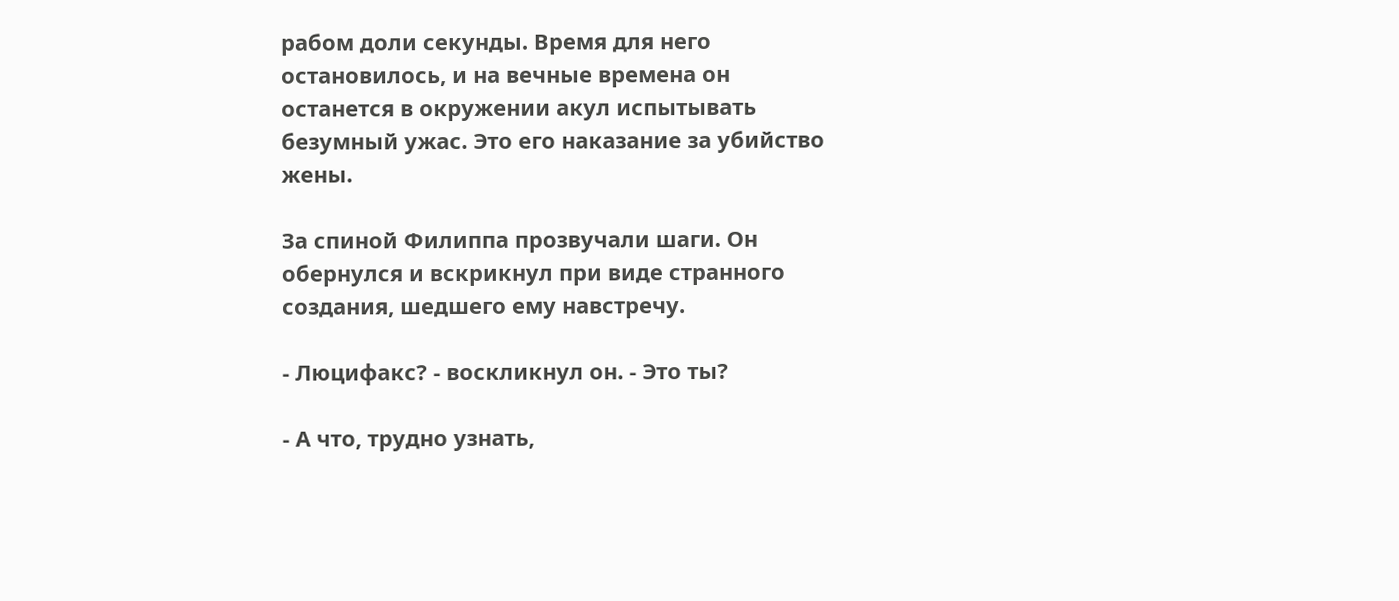рабом доли секунды. Время для него остановилось, и на вечные времена он останется в окружении акул испытывать безумный ужас. Это его наказание за убийство жены.

За спиной Филиппа прозвучали шаги. Он обернулся и вскрикнул при виде странного создания, шедшего ему навстречу.

- Люцифакс? - воскликнул он. - Это ты?

- А что, трудно узнать,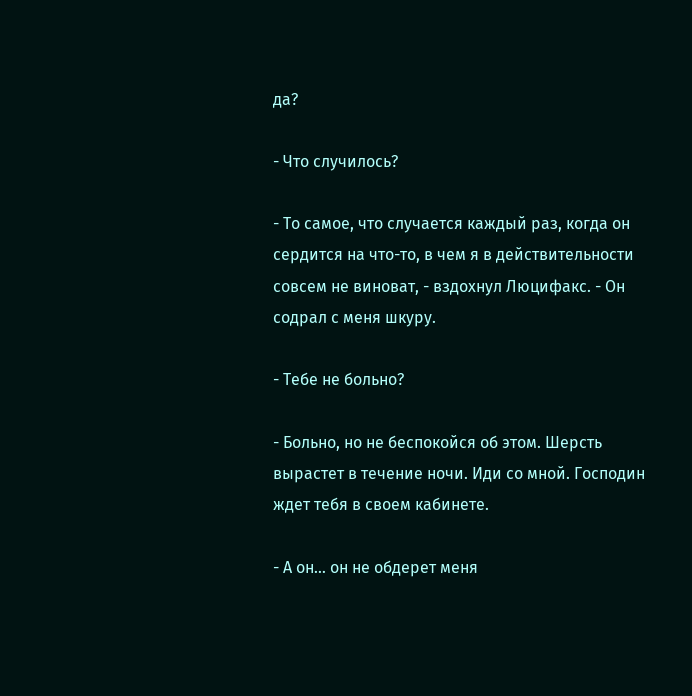да?

- Что случилось?

- То самое, что случается каждый раз, когда он сердится на что-то, в чем я в действительности совсем не виноват, - вздохнул Люцифакс. - Он содрал с меня шкуру.

- Тебе не больно?

- Больно, но не беспокойся об этом. Шерсть вырастет в течение ночи. Иди со мной. Господин ждет тебя в своем кабинете.

- А он… он не обдерет меня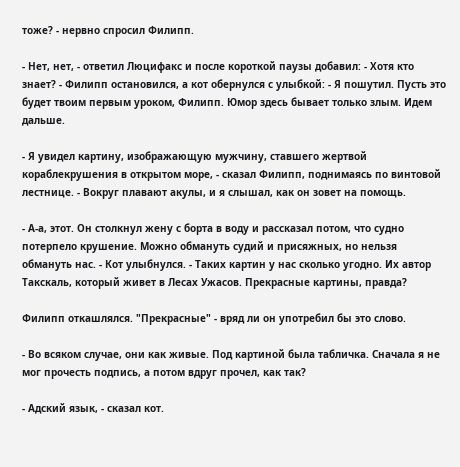тоже? - нервно спросил Филипп.

- Нет, нет, - ответил Люцифакс и после короткой паузы добавил: - Хотя кто знает? - Филипп остановился, а кот обернулся с улыбкой: - Я пошутил. Пусть это будет твоим первым уроком, Филипп. Юмор здесь бывает только злым. Идем дальше.

- Я увидел картину, изображающую мужчину, ставшего жертвой кораблекрушения в открытом море, - сказал Филипп, поднимаясь по винтовой лестнице. - Вокруг плавают акулы, и я слышал, как он зовет на помощь.

- А-а, этот. Он столкнул жену с борта в воду и рассказал потом, что судно потерпело крушение. Можно обмануть судий и присяжных, но нельзя обмануть нас. - Кот улыбнулся. - Таких картин у нас сколько угодно. Их автор Такскаль, который живет в Лесах Ужасов. Прекрасные картины, правда?

Филипп откашлялся. "Прекрасные" - вряд ли он употребил бы это слово.

- Во всяком случае, они как живые. Под картиной была табличка. Сначала я не мог прочесть подпись, а потом вдруг прочел, как так?

- Адский язык, - сказал кот.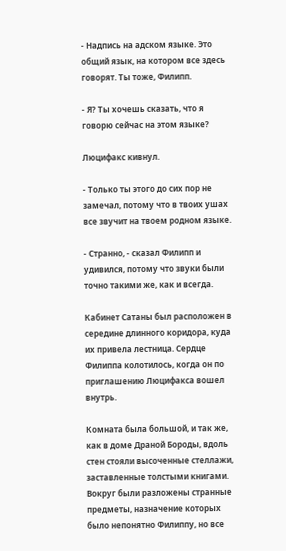- Надпись на адском языке. Это общий язык, на котором все здесь говорят. Ты тоже, Филипп.

- Я? Ты хочешь сказать, что я говорю сейчас на этом языке?

Люцифакс кивнул.

- Только ты этого до сих пор не замечал, потому что в твоих ушах все звучит на твоем родном языке.

- Странно, - сказал Филипп и удивился, потому что звуки были точно такими же, как и всегда.

Кабинет Сатаны был расположен в середине длинного коридора, куда их привела лестница. Сердце Филиппа колотилось, когда он по приглашению Люцифакса вошел внутрь.

Комната была большой, и так же, как в доме Драной Бороды, вдоль стен стояли высоченные стеллажи, заставленные толстыми книгами. Вокруг были разложены странные предметы, назначение которых было непонятно Филиппу, но все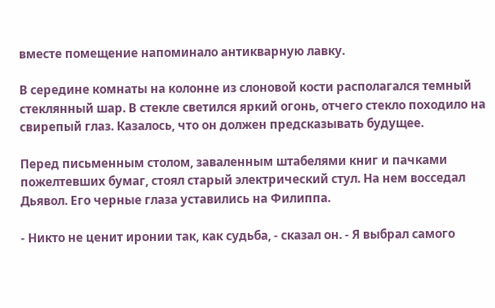вместе помещение напоминало антикварную лавку.

В середине комнаты на колонне из слоновой кости располагался темный стеклянный шар. В стекле светился яркий огонь, отчего стекло походило на свирепый глаз. Казалось, что он должен предсказывать будущее.

Перед письменным столом, заваленным штабелями книг и пачками пожелтевших бумаг, стоял старый электрический стул. На нем восседал Дьявол. Его черные глаза уставились на Филиппа.

- Никто не ценит иронии так, как судьба, - сказал он. - Я выбрал самого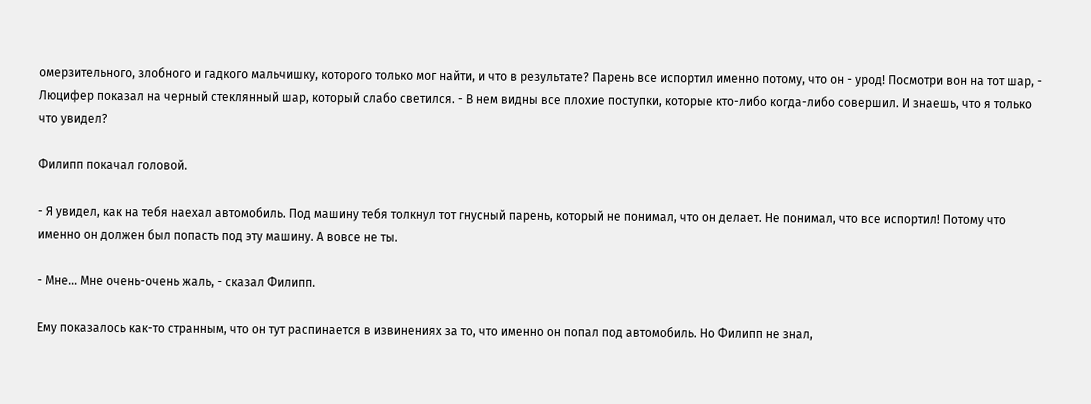омерзительного, злобного и гадкого мальчишку, которого только мог найти, и что в результате? Парень все испортил именно потому, что он - урод! Посмотри вон на тот шар, - Люцифер показал на черный стеклянный шар, который слабо светился. - В нем видны все плохие поступки, которые кто-либо когда-либо совершил. И знаешь, что я только что увидел?

Филипп покачал головой.

- Я увидел, как на тебя наехал автомобиль. Под машину тебя толкнул тот гнусный парень, который не понимал, что он делает. Не понимал, что все испортил! Потому что именно он должен был попасть под эту машину. А вовсе не ты.

- Мне… Мне очень-очень жаль, - сказал Филипп.

Ему показалось как-то странным, что он тут распинается в извинениях за то, что именно он попал под автомобиль. Но Филипп не знал,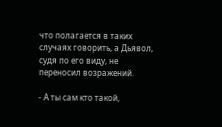что полагается в таких случаях говорить, а Дьявол, судя по его виду, не переносил возражений.

- А ты сам кто такой,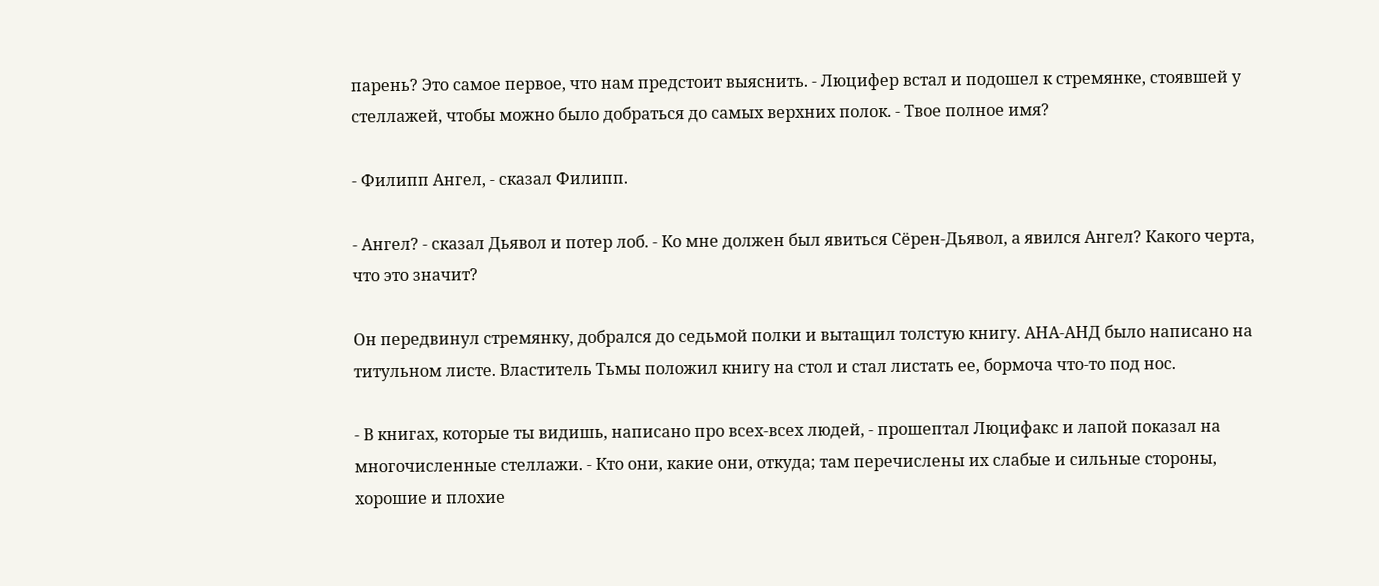парень? Это самое первое, что нам предстоит выяснить. - Люцифер встал и подошел к стремянке, стоявшей у стеллажей, чтобы можно было добраться до самых верхних полок. - Твое полное имя?

- Филипп Ангел, - сказал Филипп.

- Ангел? - сказал Дьявол и потер лоб. - Ко мне должен был явиться Сёрен-Дьявол, а явился Ангел? Какого черта, что это значит?

Он передвинул стремянку, добрался до седьмой полки и вытащил толстую книгу. АНА-АНД было написано на титульном листе. Властитель Тьмы положил книгу на стол и стал листать ее, бормоча что-то под нос.

- В книгах, которые ты видишь, написано про всех-всех людей, - прошептал Люцифакс и лапой показал на многочисленные стеллажи. - Кто они, какие они, откуда; там перечислены их слабые и сильные стороны, хорошие и плохие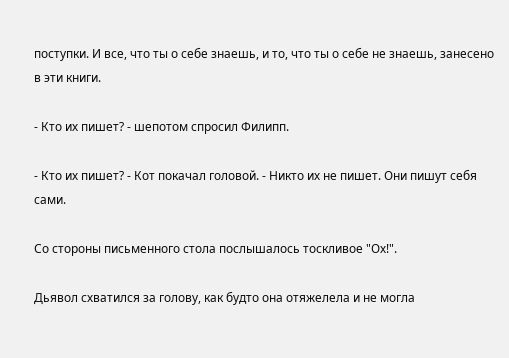поступки. И все, что ты о себе знаешь, и то, что ты о себе не знаешь, занесено в эти книги.

- Кто их пишет? - шепотом спросил Филипп.

- Кто их пишет? - Кот покачал головой. - Никто их не пишет. Они пишут себя сами.

Со стороны письменного стола послышалось тоскливое "Ох!".

Дьявол схватился за голову, как будто она отяжелела и не могла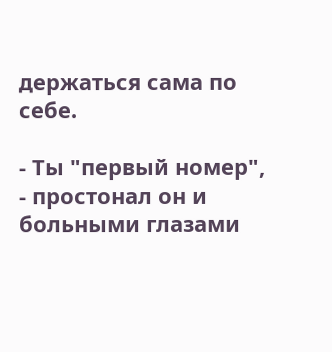держаться сама по себе.

- Ты "первый номер", - простонал он и больными глазами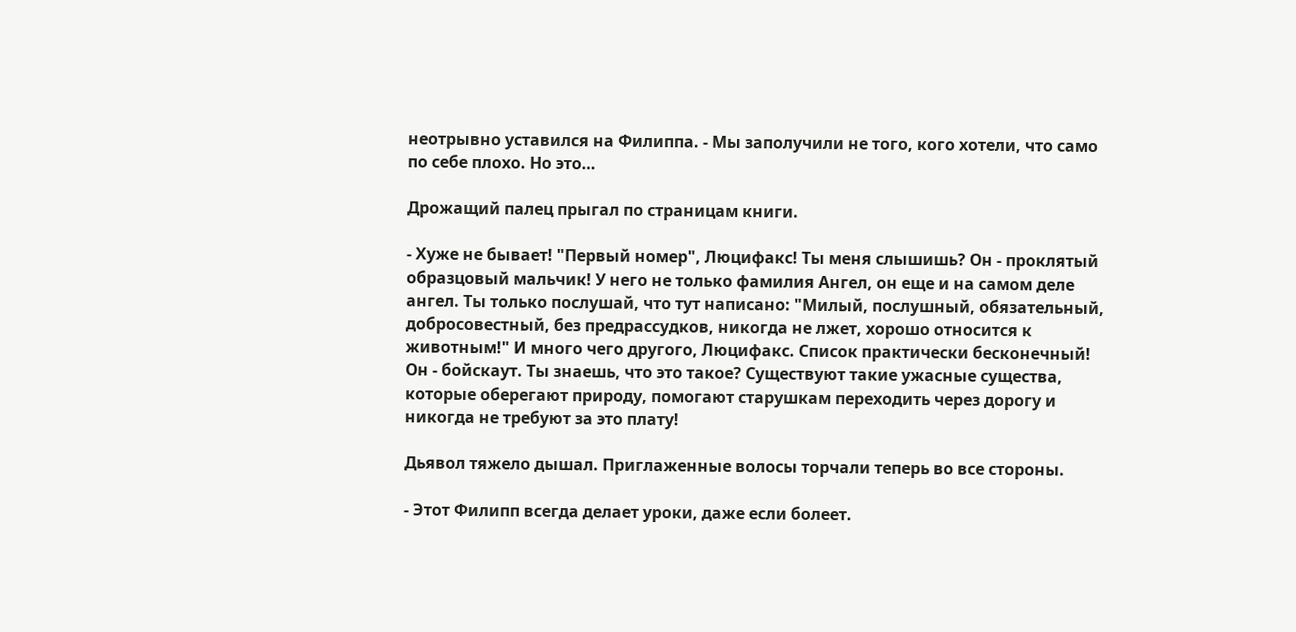неотрывно уставился на Филиппа. - Мы заполучили не того, кого хотели, что само по себе плохо. Но это…

Дрожащий палец прыгал по страницам книги.

- Хуже не бывает! "Первый номер", Люцифакс! Ты меня слышишь? Он - проклятый образцовый мальчик! У него не только фамилия Ангел, он еще и на самом деле ангел. Ты только послушай, что тут написано: "Милый, послушный, обязательный, добросовестный, без предрассудков, никогда не лжет, хорошо относится к животным!" И много чего другого, Люцифакс. Список практически бесконечный! Он - бойскаут. Ты знаешь, что это такое? Существуют такие ужасные существа, которые оберегают природу, помогают старушкам переходить через дорогу и никогда не требуют за это плату!

Дьявол тяжело дышал. Приглаженные волосы торчали теперь во все стороны.

- Этот Филипп всегда делает уроки, даже если болеет.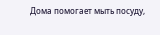Дома помогает мыть посуду,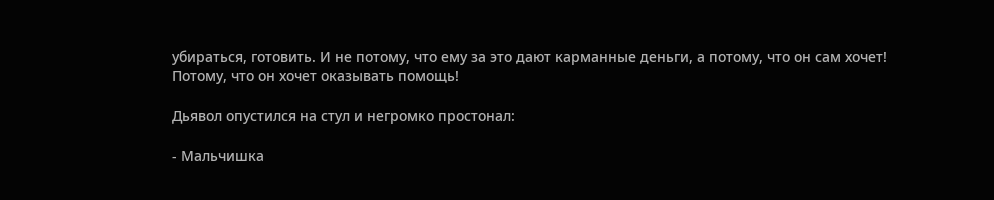убираться, готовить. И не потому, что ему за это дают карманные деньги, а потому, что он сам хочет! Потому, что он хочет оказывать помощь!

Дьявол опустился на стул и негромко простонал:

- Мальчишка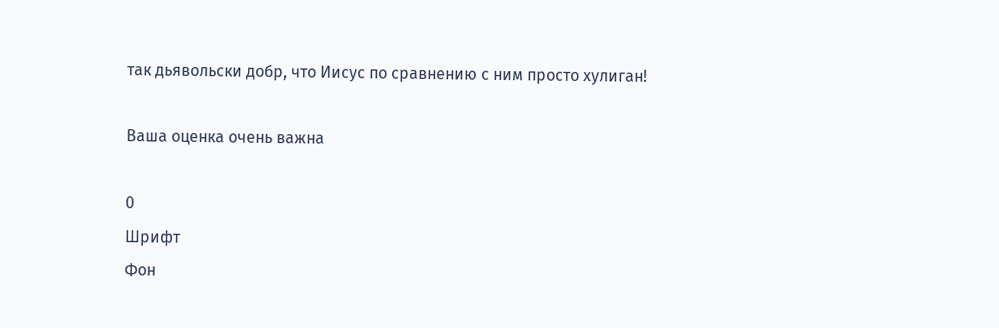так дьявольски добр, что Иисус по сравнению с ним просто хулиган!

Ваша оценка очень важна

0
Шрифт
Фон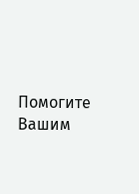Помогите Вашим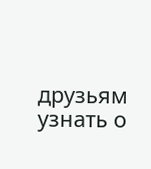друзьям узнать о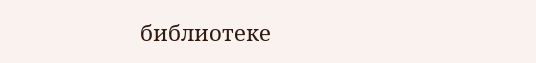библиотеке